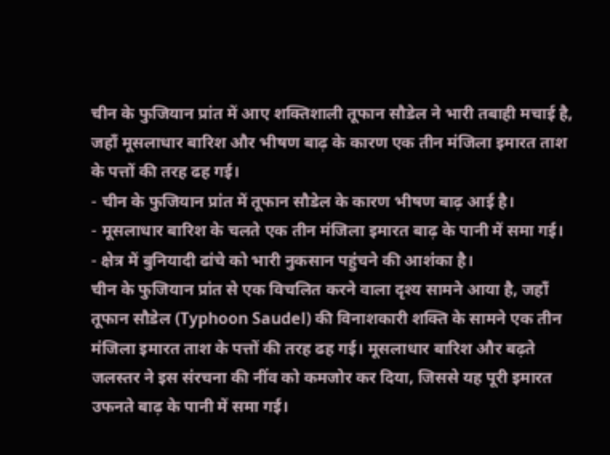चीन के फुजियान प्रांत में आए शक्तिशाली तूफान सौडेल ने भारी तबाही मचाई है, जहाँ मूसलाधार बारिश और भीषण बाढ़ के कारण एक तीन मंजिला इमारत ताश के पत्तों की तरह ढह गई।
- चीन के फुजियान प्रांत में तूफान सौडेल के कारण भीषण बाढ़ आई है।
- मूसलाधार बारिश के चलते एक तीन मंजिला इमारत बाढ़ के पानी में समा गई।
- क्षेत्र में बुनियादी ढांचे को भारी नुकसान पहुंचने की आशंका है।
चीन के फुजियान प्रांत से एक विचलित करने वाला दृश्य सामने आया है, जहाँ तूफान सौडेल (Typhoon Saudel) की विनाशकारी शक्ति के सामने एक तीन मंजिला इमारत ताश के पत्तों की तरह ढह गई। मूसलाधार बारिश और बढ़ते जलस्तर ने इस संरचना की नींव को कमजोर कर दिया, जिससे यह पूरी इमारत उफनते बाढ़ के पानी में समा गई।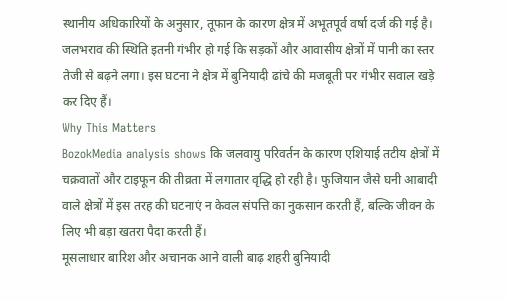स्थानीय अधिकारियों के अनुसार, तूफान के कारण क्षेत्र में अभूतपूर्व वर्षा दर्ज की गई है। जलभराव की स्थिति इतनी गंभीर हो गई कि सड़कों और आवासीय क्षेत्रों में पानी का स्तर तेजी से बढ़ने लगा। इस घटना ने क्षेत्र में बुनियादी ढांचे की मजबूती पर गंभीर सवाल खड़े कर दिए हैं।
Why This Matters
BozokMedia analysis shows कि जलवायु परिवर्तन के कारण एशियाई तटीय क्षेत्रों में चक्रवातों और टाइफून की तीव्रता में लगातार वृद्धि हो रही है। फुजियान जैसे घनी आबादी वाले क्षेत्रों में इस तरह की घटनाएं न केवल संपत्ति का नुकसान करती हैं, बल्कि जीवन के लिए भी बड़ा खतरा पैदा करती हैं।
मूसलाधार बारिश और अचानक आने वाली बाढ़ शहरी बुनियादी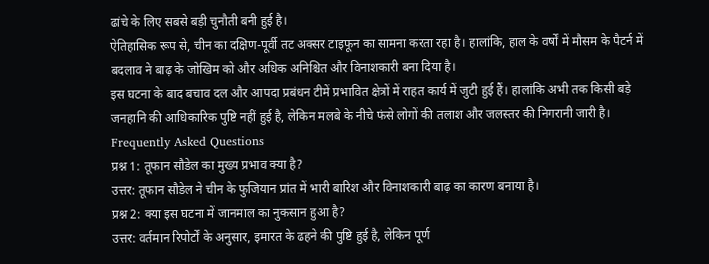ढांचे के लिए सबसे बड़ी चुनौती बनी हुई है।
ऐतिहासिक रूप से, चीन का दक्षिण-पूर्वी तट अक्सर टाइफून का सामना करता रहा है। हालांकि, हाल के वर्षों में मौसम के पैटर्न में बदलाव ने बाढ़ के जोखिम को और अधिक अनिश्चित और विनाशकारी बना दिया है।
इस घटना के बाद बचाव दल और आपदा प्रबंधन टीमें प्रभावित क्षेत्रों में राहत कार्य में जुटी हुई हैं। हालांकि अभी तक किसी बड़े जनहानि की आधिकारिक पुष्टि नहीं हुई है, लेकिन मलबे के नीचे फंसे लोगों की तलाश और जलस्तर की निगरानी जारी है।
Frequently Asked Questions
प्रश्न 1: तूफान सौडेल का मुख्य प्रभाव क्या है?
उत्तर: तूफान सौडेल ने चीन के फुजियान प्रांत में भारी बारिश और विनाशकारी बाढ़ का कारण बनाया है।
प्रश्न 2: क्या इस घटना में जानमाल का नुकसान हुआ है?
उत्तर: वर्तमान रिपोर्टों के अनुसार, इमारत के ढहने की पुष्टि हुई है, लेकिन पूर्ण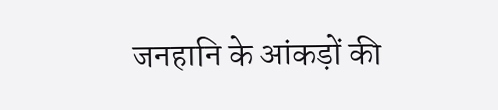जनहानि के आंकड़ों की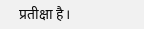प्रतीक्षा है।